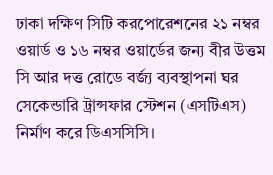ঢাকা দক্ষিণ সিটি করপোরেশনের ২১ নম্বর ওয়ার্ড ও ১৬ নম্বর ওয়ার্ডের জন্য বীর উত্তম সি আর দত্ত রোডে বর্জ্য ব্যবস্থাপনা ঘর সেকেন্ডারি ট্রান্সফার স্টেশন (এসটিএস) নির্মাণ করে ডিএসসিসি।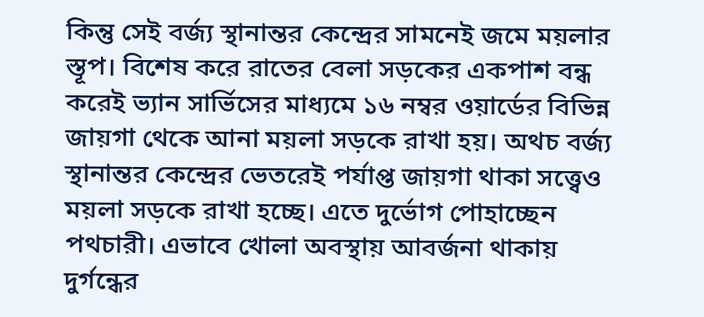কিন্তু সেই বর্জ্য স্থানান্তর কেন্দ্রের সামনেই জমে ময়লার স্তূপ। বিশেষ করে রাতের বেলা সড়কের একপাশ বন্ধ করেই ভ্যান সার্ভিসের মাধ্যমে ১৬ নম্বর ওয়ার্ডের বিভিন্ন জায়গা থেকে আনা ময়লা সড়কে রাখা হয়। অথচ বর্জ্য স্থানান্তর কেন্দ্রের ভেতরেই পর্যাপ্ত জায়গা থাকা সত্ত্বেও ময়লা সড়কে রাখা হচ্ছে। এতে দুর্ভোগ পোহাচ্ছেন পথচারী। এভাবে খোলা অবস্থায় আবর্জনা থাকায় দুর্গন্ধের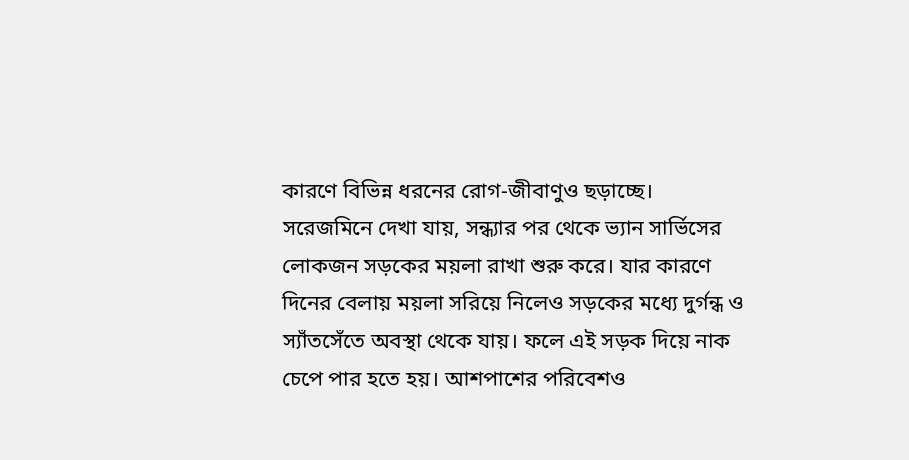কারণে বিভিন্ন ধরনের রোগ-জীবাণুও ছড়াচ্ছে।
সরেজমিনে দেখা যায়, সন্ধ্যার পর থেকে ভ্যান সার্ভিসের লোকজন সড়কের ময়লা রাখা শুরু করে। যার কারণে দিনের বেলায় ময়লা সরিয়ে নিলেও সড়কের মধ্যে দুর্গন্ধ ও স্যাঁতসেঁতে অবস্থা থেকে যায়। ফলে এই সড়ক দিয়ে নাক চেপে পার হতে হয়। আশপাশের পরিবেশও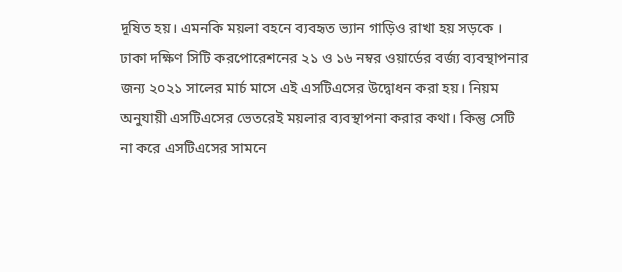দূষিত হয়। এমনকি ময়লা বহনে ব্যবহৃত ভ্যান গাড়িও রাখা হয় সড়কে ।
ঢাকা দক্ষিণ সিটি করপোরেশনের ২১ ও ১৬ নম্বর ওয়ার্ডের বর্জ্য ব্যবস্থাপনার জন্য ২০২১ সালের মার্চ মাসে এই এসটিএসের উদ্বোধন করা হয়। নিয়ম অনুযায়ী এসটিএসের ভেতরেই ময়লার ব্যবস্থাপনা করার কথা। কিন্তু সেটি না করে এসটিএসের সামনে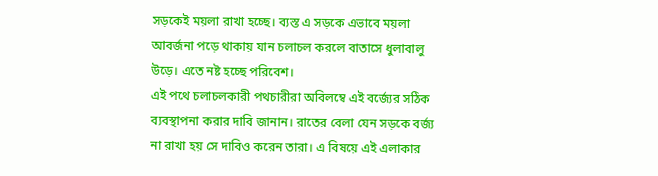সড়কেই ময়লা রাখা হচ্ছে। ব্যস্ত এ সড়কে এভাবে ময়লা আবর্জনা পড়ে থাকায় যান চলাচল করলে বাতাসে ধুলাবালু উড়ে। এতে নষ্ট হচ্ছে পরিবেশ।
এই পথে চলাচলকারী পথচারীরা অবিলম্বে এই বর্জ্যের সঠিক ব্যবস্থাপনা করার দাবি জানান। রাতের বেলা যেন সড়কে বর্জ্য না রাখা হয় সে দাবিও করেন তারা। এ বিষয়ে এই এলাকার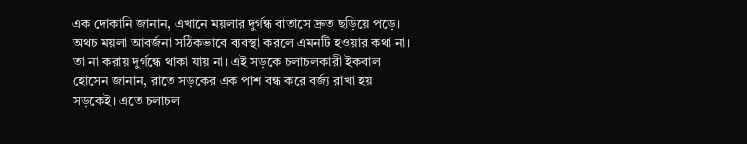এক দোকানি জানান, এখানে ময়লার দুর্গন্ধ বাতাসে দ্রুত ছড়িয়ে পড়ে। অথচ ময়লা আবর্জনা সঠিকভাবে ব্যবস্থা করলে এমনটি হওয়ার কথা না। তা না করায় দুর্গন্ধে থাকা যায় না। এই সড়কে চলাচলকারী ইকবাল হোসেন জানান, রাতে সড়কের এক পাশ বন্ধ করে বর্জ্য রাখা হয় সড়কেই। এতে চলাচল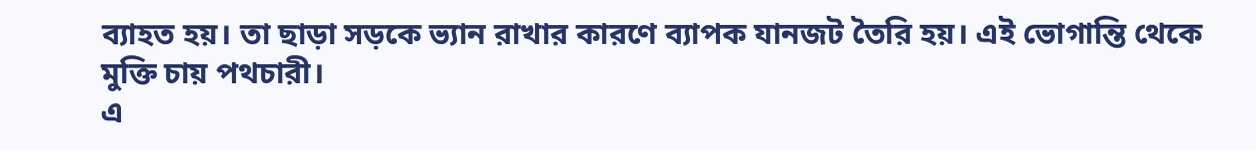ব্যাহত হয়। তা ছাড়া সড়কে ভ্যান রাখার কারণে ব্যাপক যানজট তৈরি হয়। এই ভোগান্তি থেকে মুক্তি চায় পথচারী।
এ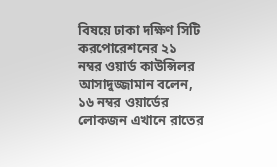বিষয়ে ঢাকা দক্ষিণ সিটি করপোরেশনের ২১ নম্বর ওয়ার্ড কাউন্সিলর আসাদুজ্জামান বলেন, ১৬ নম্বর ওয়ার্ডের লোকজন এখানে রাতের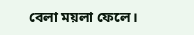বেলা ময়লা ফেলে।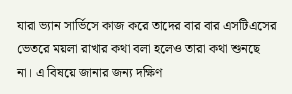যারা ভ্যান সার্ভিসে কাজ করে তাদের বার বার এসটিএসের ভেতরে ময়লা রাখার কথা বলা হলেও তারা কথা শুনছে না। এ বিষয়ে জানার জন্য দক্ষিণ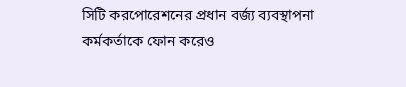সিটি করপোরেশনের প্রধান বর্জ্য ব্যবস্থাপনা কর্মকর্তাকে ফোন করেও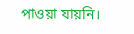পাওয়া যায়নি।